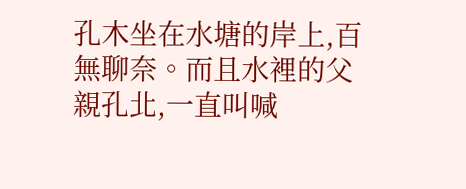孔木坐在水塘的岸上,百無聊奈。而且水裡的父親孔北,一直叫喊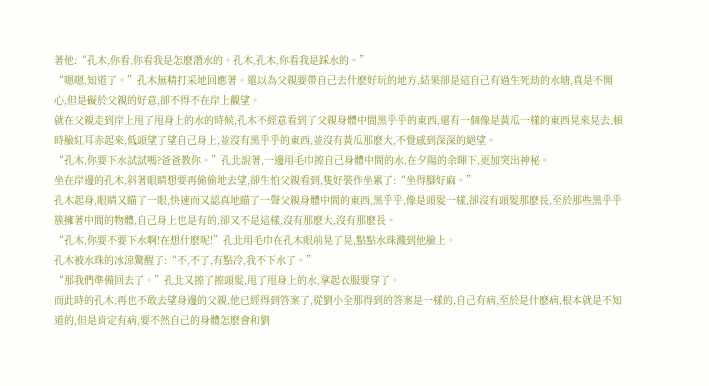著他:“孔木,你看,你看我是怎麽潛水的。孔木,孔木,你看我是踩水的。”
“嗯嗯,知道了。”孔木無精打采地回應著。還以為父親要帶自己去什麽好玩的地方,結果卻是這自己有過生死劫的水塘,真是不開心,但是礙於父親的好意,卻不得不在岸上觀望。
就在父親走到岸上甩了甩身上的水的時候,孔木不經意看到了父親身體中間黑乎乎的東西,還有一個像是黃瓜一樣的東西晃來晃去,頓時臉紅耳赤起來,低頭望了望自己身上,並沒有黑乎乎的東西,並沒有黃瓜那麽大,不覺感到深深的絕望。
“孔木,你要下水試試嗎?爸爸教你。”孔北說著,一邊用毛巾擦自己身體中間的水,在夕陽的余暉下,更加突出神秘。
坐在岸邊的孔木,斜著眼睛想要再偷偷地去望,卻生怕父親看到,隻好裝作坐累了:“坐得腳好麻。”
孔木起身,眼睛又瞄了一眼,快速而又認真地瞄了一聲父親身體中間的東西,黑乎乎,像是頭髮一樣,卻沒有頭髮那麽長,至於那些黑乎乎簇擁著中間的物體,自己身上也是有的,卻又不是這樣,沒有那麽大,沒有那麽長。
“孔木,你要不要下水啊!在想什麽呢!”孔北用毛巾在孔木眼前晃了晃,點點水珠濺到他臉上。
孔木被水珠的冰涼驚醒了:“不,不了,有點冷,我不下水了。”
“那我們準備回去了。”孔北又擦了擦頭髮,甩了甩身上的水,拿起衣服要穿了。
而此時的孔木,再也不敢去望身邊的父親,他已經得到答案了,從劉小全那得到的答案是一樣的,自己有病,至於是什麽病,根本就是不知道的,但是肯定有病,要不然自己的身體怎麽會和劉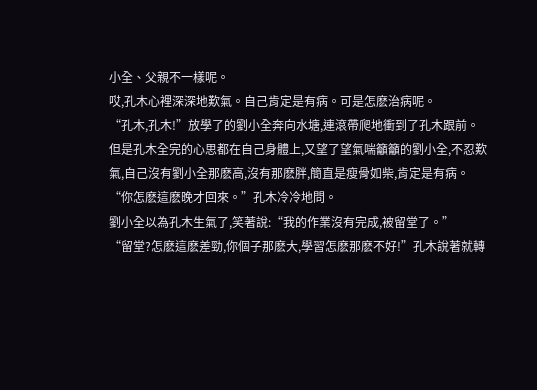小全、父親不一樣呢。
哎,孔木心裡深深地歎氣。自己肯定是有病。可是怎麽治病呢。
“孔木,孔木!”放學了的劉小全奔向水塘,連滾帶爬地衝到了孔木跟前。
但是孔木全完的心思都在自己身體上,又望了望氣喘籲籲的劉小全,不忍歎氣,自己沒有劉小全那麽高,沒有那麽胖,簡直是瘦骨如柴,肯定是有病。
“你怎麽這麽晚才回來。”孔木冷冷地問。
劉小全以為孔木生氣了,笑著說:“我的作業沒有完成,被留堂了。”
“留堂?怎麽這麽差勁,你個子那麽大,學習怎麽那麽不好!”孔木說著就轉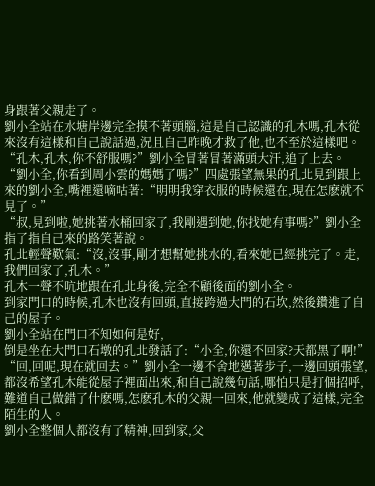身跟著父親走了。
劉小全站在水塘岸邊完全摸不著頭腦,這是自己認識的孔木嗎,孔木從來沒有這樣和自己說話過,況且自己昨晚才救了他,也不至於這樣吧。
“孔木,孔木,你不舒服嗎?”劉小全冒著冒著滿頭大汗,追了上去。
“劉小全,你看到周小雲的媽媽了嗎?”四處張望無果的孔北見到跟上來的劉小全,嘴裡還嘀咕著:“明明我穿衣服的時候還在,現在怎麽就不見了。”
“叔,見到啦,她挑著水桶回家了,我剛遇到她,你找她有事嗎?”劉小全指了指自己來的路笑著說。
孔北輕聲歎氣:“沒,沒事,剛才想幫她挑水的,看來她已經挑完了。走,我們回家了,孔木。”
孔木一聲不吭地跟在孔北身後,完全不顧後面的劉小全。
到家門口的時候,孔木也沒有回頭,直接跨過大門的石坎,然後鑽進了自己的屋子。
劉小全站在門口不知如何是好,
倒是坐在大門口石墩的孔北發話了:“小全,你還不回家?天都黑了啊!” “回,回呢,現在就回去。”劉小全一邊不舍地邁著步子,一邊回頭張望,都沒希望孔木能從屋子裡面出來,和自己說幾句話,哪怕只是打個招呼,難道自己做錯了什麽嗎,怎麽孔木的父親一回來,他就變成了這樣,完全陌生的人。
劉小全整個人都沒有了精神,回到家,父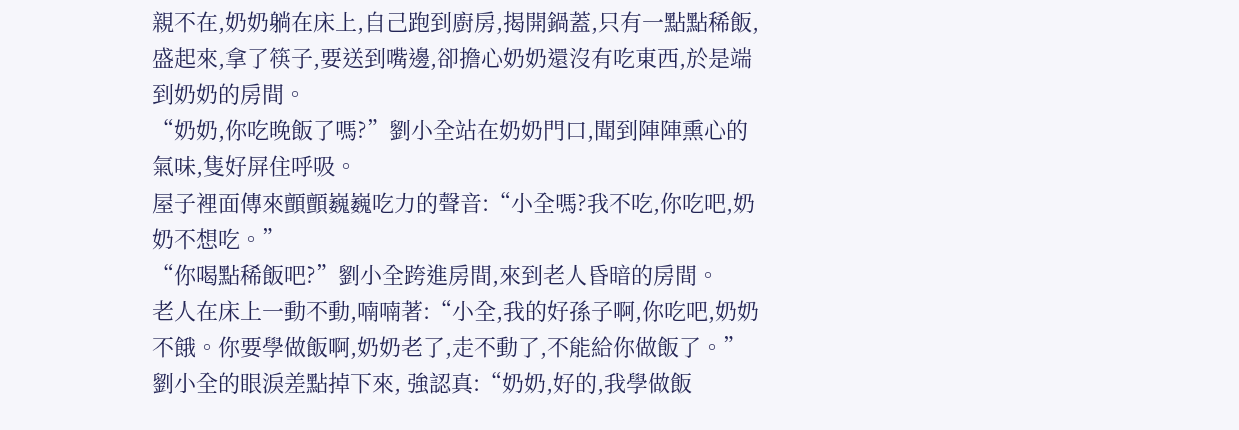親不在,奶奶躺在床上,自己跑到廚房,揭開鍋蓋,只有一點點稀飯,盛起來,拿了筷子,要送到嘴邊,卻擔心奶奶還沒有吃東西,於是端到奶奶的房間。
“奶奶,你吃晚飯了嗎?”劉小全站在奶奶門口,聞到陣陣熏心的氣味,隻好屏住呼吸。
屋子裡面傳來顫顫巍巍吃力的聲音:“小全嗎?我不吃,你吃吧,奶奶不想吃。”
“你喝點稀飯吧?”劉小全跨進房間,來到老人昏暗的房間。
老人在床上一動不動,喃喃著:“小全,我的好孫子啊,你吃吧,奶奶不餓。你要學做飯啊,奶奶老了,走不動了,不能給你做飯了。”
劉小全的眼淚差點掉下來, 強認真:“奶奶,好的,我學做飯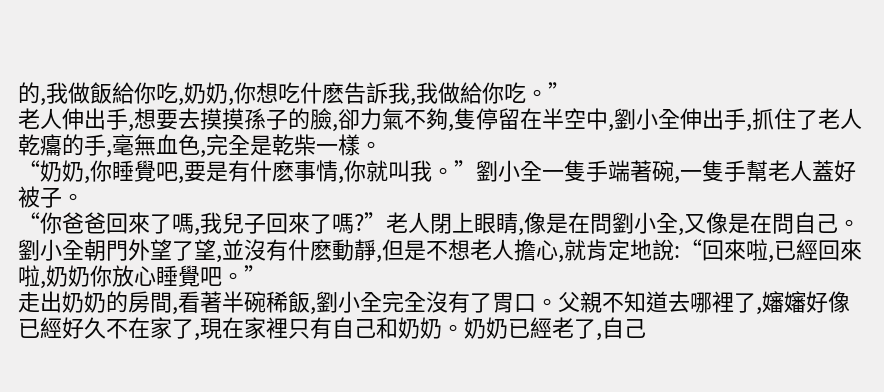的,我做飯給你吃,奶奶,你想吃什麽告訴我,我做給你吃。”
老人伸出手,想要去摸摸孫子的臉,卻力氣不夠,隻停留在半空中,劉小全伸出手,抓住了老人乾癟的手,毫無血色,完全是乾柴一樣。
“奶奶,你睡覺吧,要是有什麽事情,你就叫我。”劉小全一隻手端著碗,一隻手幫老人蓋好被子。
“你爸爸回來了嗎,我兒子回來了嗎?”老人閉上眼睛,像是在問劉小全,又像是在問自己。
劉小全朝門外望了望,並沒有什麽動靜,但是不想老人擔心,就肯定地說:“回來啦,已經回來啦,奶奶你放心睡覺吧。”
走出奶奶的房間,看著半碗稀飯,劉小全完全沒有了胃口。父親不知道去哪裡了,嬸嬸好像已經好久不在家了,現在家裡只有自己和奶奶。奶奶已經老了,自己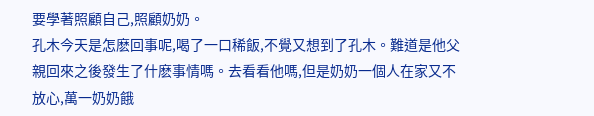要學著照顧自己,照顧奶奶。
孔木今天是怎麽回事呢,喝了一口稀飯,不覺又想到了孔木。難道是他父親回來之後發生了什麽事情嗎。去看看他嗎,但是奶奶一個人在家又不放心,萬一奶奶餓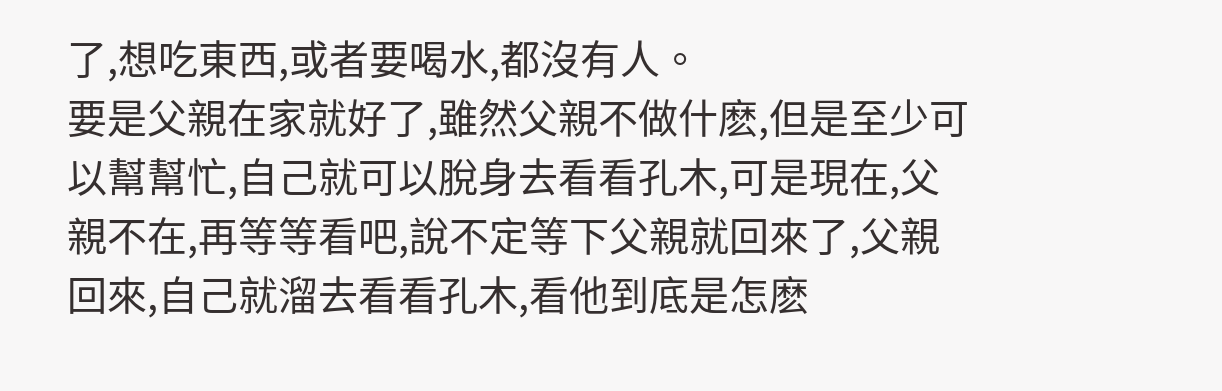了,想吃東西,或者要喝水,都沒有人。
要是父親在家就好了,雖然父親不做什麽,但是至少可以幫幫忙,自己就可以脫身去看看孔木,可是現在,父親不在,再等等看吧,說不定等下父親就回來了,父親回來,自己就溜去看看孔木,看他到底是怎麽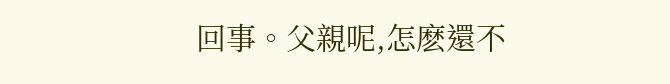回事。父親呢,怎麽還不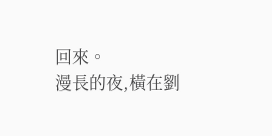回來。
漫長的夜,橫在劉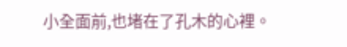小全面前,也堵在了孔木的心裡。